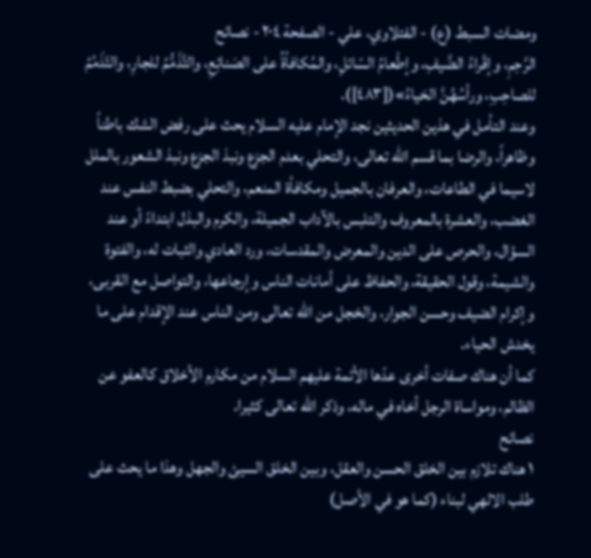ومضات السبط (ع) - الفتلاوي، علي - الصفحة ٢٠٤ - نصائح
الرَّحِمِ، وإقْراءُ الضَّيفِ، وإطْعامُ السّائلِ، والمُكافأةُ على الصَنائِعِ، والتَّذَمُّمُ للجارِ، والتّذَمُمُ للصاحِبِ، ورأسُهُنَّ الحَياءُ»([٤٨٣]).
وعند التأمل في هذين الحديثين نجد الإمام عليه السلام يحث على رفض الشك باطناً وظاهراً، والرضا بما قسم الله تعالى، والتحلي بعدم الجزع ونبذ الجزع ونبذ الشعور بالملل لاسيما في الطاعات، والعرفان بالجميل ومكافأة المنعم، والتحلي بضبط النفس عند الغضب، والعشرة بالمعروف والتلبس بالآداب الجميلة، والكرم والبذل ابتداءً أو عند السؤال، والحرص على الدين والمعرض والمقدسات، ورد العادي والثبات له، والفتوة والشيمة، وقول الحقيقة، والحفاظ على أمانات الناس وإرجاعها، والتواصل مع القربى، وإكرام الضيف وحسن الجوار، والخجل من الله تعالى ومن الناس عند الإقدام على ما يخدش الحياء.
كما أن هناك صفات أخرى عدّها الأئمة عليهم السلام من مكارم الأخلاق كالعفو عن الظالم، ومواساة الرجل أخاه في ماله، وذكر الله تعالى كثيرا.
نصائح
١ هناك تلازم بين الخلق الحسن والعقل، وبين الخلق السيئ والجهل وهذا ما يحث على طلب الالهي لبناء (كما هو في الأصل)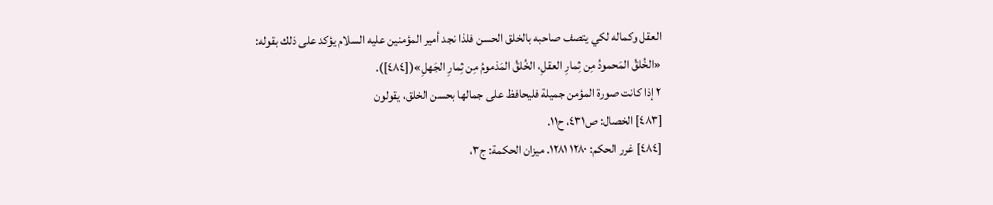العقل وكماله لكي يتصف صاحبه بالخلق الحسن فلذا نجد أمير المؤمنين عليه السلام يؤكد على ذلك بقوله:
«الخُلقُ المَحمودُ مِن ثِمارِ العقلِ، الخُلقُ المَذمومُ مِن ثِمارِ الجَهلِ»([٤٨٤]).
٢ إذا كانت صورة المؤمن جميلة فليحافظ على جمالها بحسن الخلق، يقولون
[٤٨٣] الخصال: ص٤٣١، ح١١.
[٤٨٤] غرر الحكم: ١٢٨٠ ١٢٨١. ميزان الحكمة: ج٣،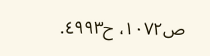ص١٠٧٢، ح٤٩٩٣.